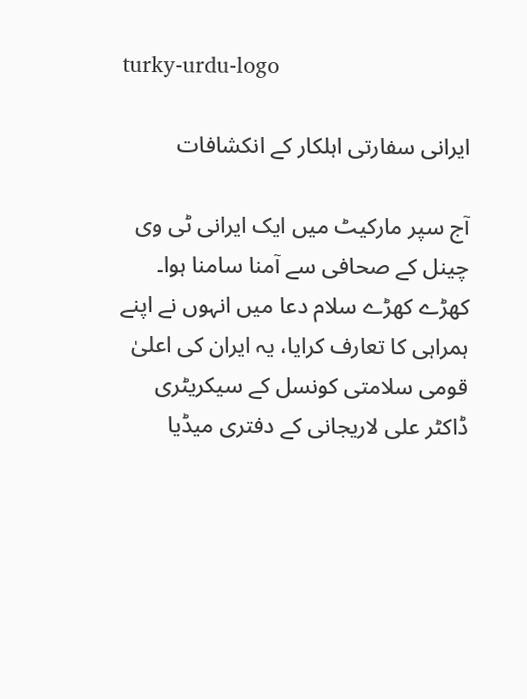turky-urdu-logo

ایرانی سفارتی اہلکار کے انکشافات

آج سپر مارکیٹ میں ایک ایرانی ٹی وی چینل کے صحافی سے آمنا سامنا ہوا۔ کھڑے کھڑے سلام دعا میں انہوں نے اپنے ہمراہی کا تعارف کرایا، یہ ایران کی اعلیٰ قومی سلامتی کونسل کے سیکریٹری ڈاکٹر علی لاریجانی کے دفتری میڈیا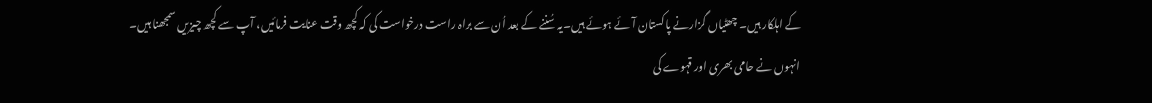کے اہلکار ہیں۔ چھٹیاں گزارنے پاکستان آئے ہوئے ہیں۔یہ سُننے کے بعد اُن سے براہ راست درخواست کی کہ کچھ وقت عنایت فرمائیں، آپ سے کچھ چیزیں سمجھنا ہیں۔ انہوں نے حامی بھری اور قہوے کی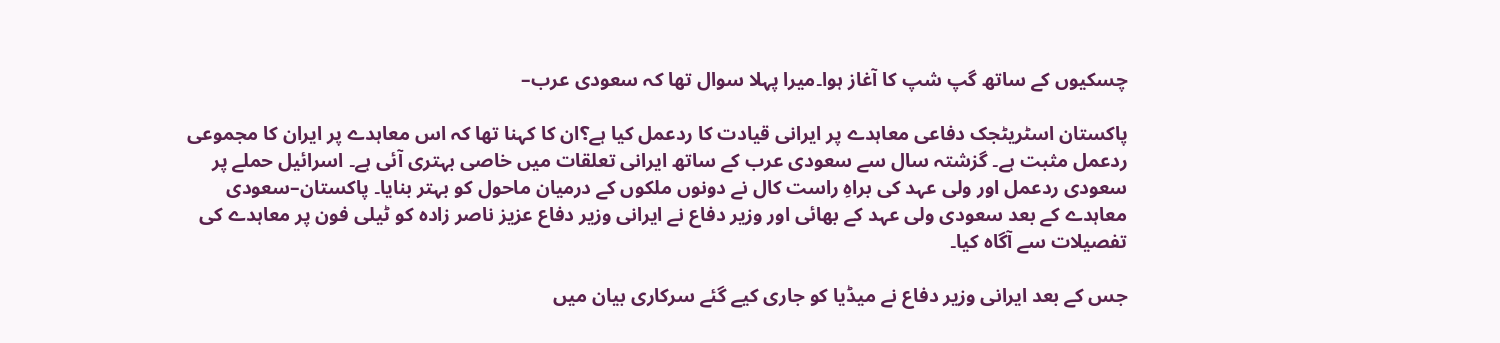چسکیوں کے ساتھ گپ شپ کا آغاز ہوا۔میرا پہلا سوال تھا کہ سعودی عرب–

پاکستان اسٹریٹجک دفاعی معاہدے پر ایرانی قیادت کا ردعمل کیا ہے؟ان کا کہنا تھا کہ اس معاہدے پر ایران کا مجموعی ردعمل مثبت ہے۔ گزشتہ سال سے سعودی عرب کے ساتھ ایرانی تعلقات میں خاصی بہتری آئی ہے۔ اسرائیل حملے پر سعودی ردعمل اور ولی عہد کی براہِ راست کال نے دونوں ملکوں کے درمیان ماحول کو بہتر بنایا۔ پاکستان–سعودی معاہدے کے بعد سعودی ولی عہد کے بھائی اور وزیر دفاع نے ایرانی وزیر دفاع عزیز ناصر زادہ کو ٹیلی فون پر معاہدے کی تفصیلات سے آگاہ کیا۔

جس کے بعد ایرانی وزیر دفاع نے میڈیا کو جاری کیے گئے سرکاری بیان میں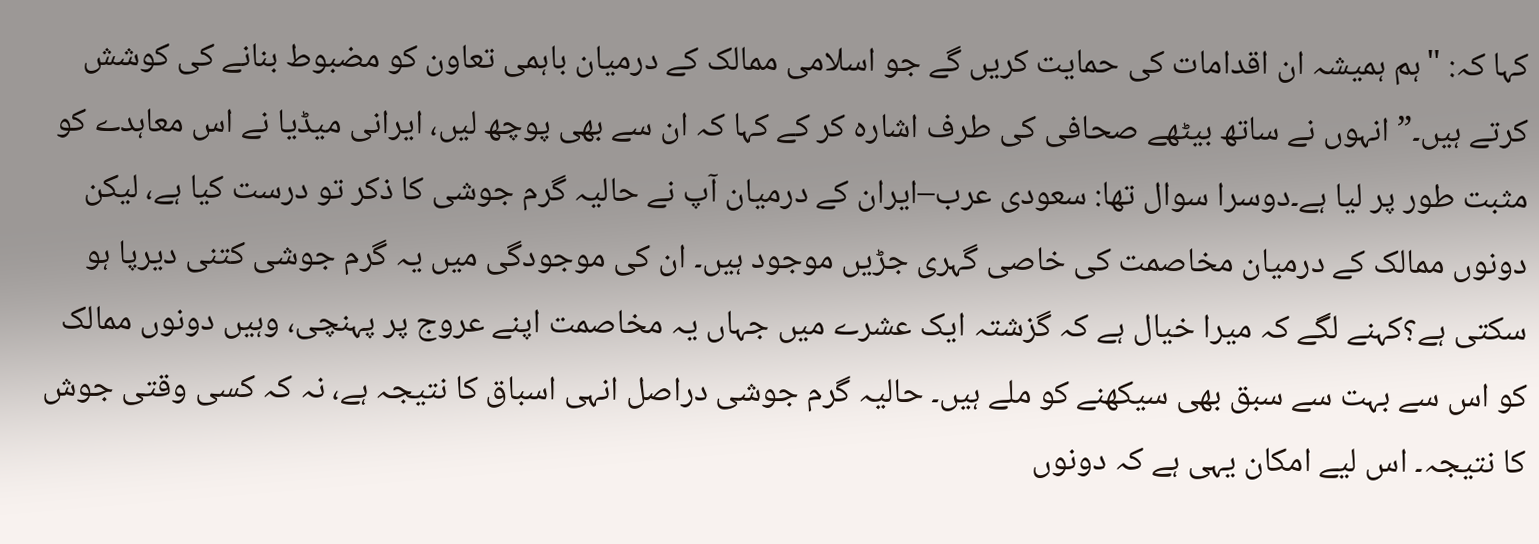کہا کہ: "ہم ہمیشہ ان اقدامات کی حمایت کریں گے جو اسلامی ممالک کے درمیان باہمی تعاون کو مضبوط بنانے کی کوشش کرتے ہیں۔” انہوں نے ساتھ بیٹھے صحافی کی طرف اشارہ کر کے کہا کہ ان سے بھی پوچھ لیں، ایرانی میڈیا نے اس معاہدے کو مثبت طور پر لیا ہے۔دوسرا سوال تھا: سعودی عرب–ایران کے درمیان آپ نے حالیہ گرم جوشی کا ذکر تو درست کیا ہے، لیکن دونوں ممالک کے درمیان مخاصمت کی خاصی گہری جڑیں موجود ہیں۔ ان کی موجودگی میں یہ گرم جوشی کتنی دیرپا ہو سکتی ہے؟کہنے لگے کہ میرا خیال ہے کہ گزشتہ ایک عشرے میں جہاں یہ مخاصمت اپنے عروج پر پہنچی، وہیں دونوں ممالک کو اس سے بہت سے سبق بھی سیکھنے کو ملے ہیں۔ حالیہ گرم جوشی دراصل انہی اسباق کا نتیجہ ہے، نہ کہ کسی وقتی جوش کا نتیجہ۔ اس لیے امکان یہی ہے کہ دونوں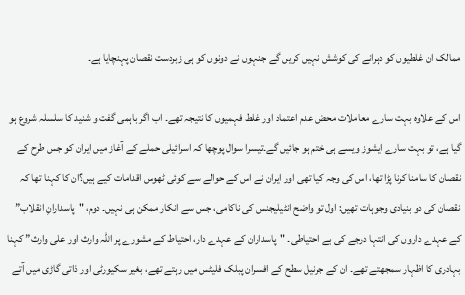ممالک ان غلطیوں کو دہرانے کی کوشش نہیں کریں گے جنہوں نے دونوں کو ہی زبردست نقصان پہنچایا ہے۔

اس کے علاوہ بہت سارے معاملات محض عدم اعتماد اور غلط فہمیوں کا نتیجہ تھے۔ اب اگر باہمی گفت و شنید کا سلسلہ شروع ہو گیا ہے، تو بہت سارے ایشوز ویسے ہی ختم ہو جائیں گے۔تیسرا سوال پوچھا کہ اسرائیلی حملے کے آغاز میں ایران کو جس طرح کے نقصان کا سامنا کرنا پڑا تھا، اس کی وجہ کیا تھی اور ایران نے اس کے حوالے سے کوئی ٹھوس اقدامات کیے ہیں؟ان کا کہنا تھا کہ نقصان کی دو بنیادی وجوہات تھیں: اول تو واضح انٹیلیجنس کی ناکامی، جس سے انکار ممکن ہی نہیں۔ دوم، "پاسدارانِ انقلاب” کے عہدے داروں کی انتہا درجے کی بے احتیاطی۔ "پاسداران کے عہدے دار، احتیاط کے مشورے پر اللہ وارث اور علی وارث” کہنا بہادری کا اظہار سمجھتے تھے۔ ان کے جرنیل سطح کے افسران پبلک فلیٹس میں رہتے تھے، بغیر سکیورٹی اور ذاتی گاڑی میں آتے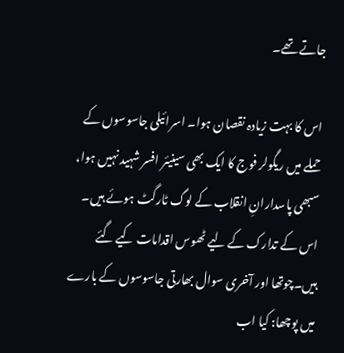جاتے تھے۔

اس کا بہت زیادہ نقصان ہوا۔ اسرائیلی جاسوسوں کے حملے میں ریگولر فوج کا ایک بھی سینیئر افسر شہید نہیں ہوا، سبھی پاسدارانِ انقلاب کے لوگ ٹارگٹ ہوئے ہیں۔ اس کے تدارک کے لیے ٹھوس اقدامات کیے گئے ہیں۔چوتھا اور آخری سوال بھارتی جاسوسوں کے بارے میں پوچھا: کیا اب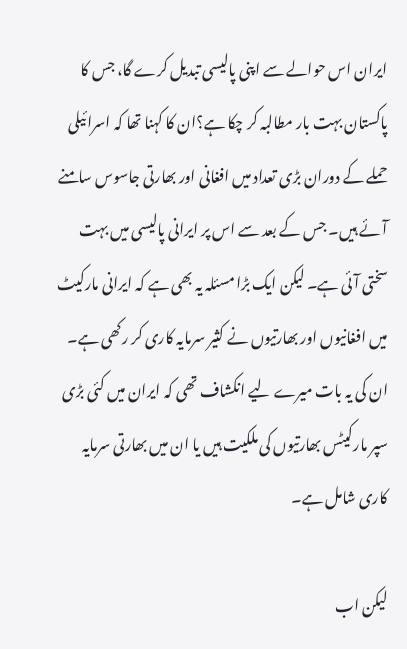ایران اس حوالے سے اپنی پالیسی تبدیل کرے گا، جس کا پاکستان بہت بار مطالبہ کر چکا ہے؟ان کا کہنا تھا کہ اسرائیلی حملے کے دوران بڑی تعداد میں افغانی اور بھارتی جاسوس سامنے آئے ہیں۔ جس کے بعد سے اس پر ایرانی پالیسی میں بہت سختی آئی ہے۔ لیکن ایک بڑا مسئلہ یہ بھی ہے کہ ایرانی مارکیٹ میں افغانیوں اور بھارتیوں نے کثیر سرمایہ کاری کر رکھی ہے۔ ان کی یہ بات میرے لیے انکشاف تھی کہ ایران میں کئی بڑی سپر مارکیٹس بھارتیوں کی ملکیت ہیں یا ان میں بھارتی سرمایہ کاری شامل ہے۔

لیکن اب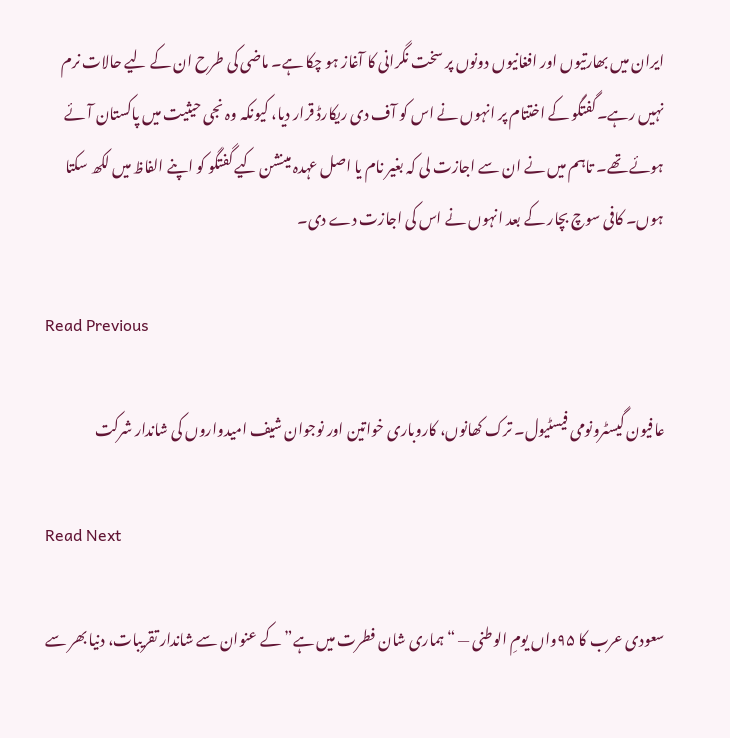ایران میں بھارتیوں اور افغانیوں دونوں پر سخت نگرانی کا آغاز ہو چکا ہے۔ ماضی کی طرح ان کے لیے حالات نرم نہیں رہے۔گفتگو کے اختتام پر انہوں نے اس کو آف دی ریکارڈ قرار دیا، کیونکہ وہ نجی حیثیت میں پاکستان آئے ہوئے تھے۔ تاہم میں نے ان سے اجازت لی کہ بغیر نام یا اصل عہدہ مینشن کیے گفتگو کو اپنے الفاظ میں لکھ سکتا ہوں۔ کافی سوچ بچار کے بعد انہوں نے اس کی اجازت دے دی۔

Read Previous

عافیون گیسٹرونومی فیسٹیول۔ ترک کھانوں، کاروباری خواتین اور نوجوان شیف امیدواروں کی شاندار شرکت

Read Next

سعودی عرب کا ۹۵واں یومِ الوطنی — “ہماری شان فطرت میں ہے” کے عنوان سے شاندار تقریبات، دنیا بھر سے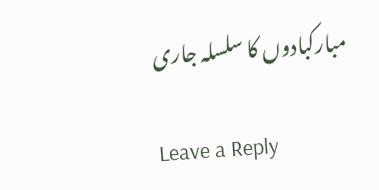مبارکبادوں کا سلسلہ جاری

Leave a Reply